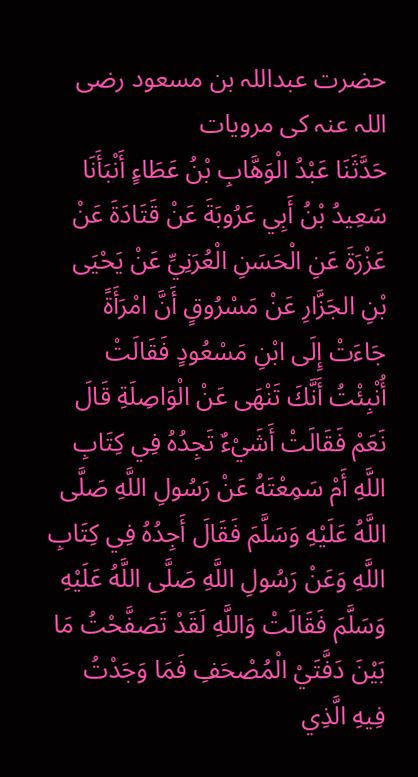حضرت عبداللہ بن مسعود رضی اللہ عنہ کی مرویات
حَدَّثَنَا عَبْدُ الْوَهَّابِ بْنُ عَطَاءٍ أَنْبَأَنَا سَعِيدُ بْنُ أَبِي عَرُوبَةَ عَنْ قَتَادَةَ عَنْ عَزْرَةَ عَنِ الْحَسَنِ الْعُرَنِيِّ عَنْ يَحْيَى بْنِ الجَزَّارِ عَنْ مَسْرُوقٍ أَنَّ امْرَأَةً جَاءَتْ إِلَى ابْنِ مَسْعُودٍ فَقَالَتْ أُنْبِئْتُ أَنَّكَ تَنْهَى عَنْ الْوَاصِلَةِ قَالَ نَعَمْ فَقَالَتْ أَشَيْءٌ تَجِدُهُ فِي كِتَابِ اللَّهِ أَمْ سَمِعْتَهُ عَنْ رَسُولِ اللَّهِ صَلَّى اللَّهُ عَلَيْهِ وَسَلَّمَ فَقَالَ أَجِدُهُ فِي كِتَابِ اللَّهِ وَعَنْ رَسُولِ اللَّهِ صَلَّى اللَّهُ عَلَيْهِ وَسَلَّمَ فَقَالَتْ وَاللَّهِ لَقَدْ تَصَفَّحْتُ مَا بَيْنَ دَفَّتَيْ الْمُصْحَفِ فَمَا وَجَدْتُ فِيهِ الَّذِي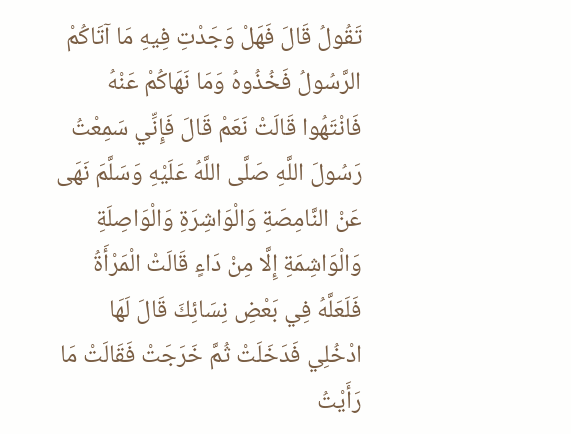تَقُولُ قَالَ فَهَلْ وَجَدْتِ فِيهِ مَا آتَاكُمْ الرَّسُولُ فَخُذُوهُ وَمَا نَهَاكُمْ عَنْهُ فَانْتَهُوا قَالَتْ نَعَمْ قَالَ فَإِنِّي سَمِعْتُ رَسُولَ اللَّهِ صَلَّى اللَّهُ عَلَيْهِ وَسَلَّمَ نَهَى عَنْ النَّامِصَةِ وَالْوَاشِرَةِ وَالْوَاصِلَةِ وَالْوَاشِمَةِ إِلَّا مِنْ دَاءٍ قَالَتْ الْمَرْأَةُ فَلَعَلَّهُ فِي بَعْضِ نِسَائِكَ قَالَ لَهَا ادْخُلِي فَدَخَلَتْ ثُمَّ خَرَجَتْ فَقَالَتْ مَا رَأَيْتُ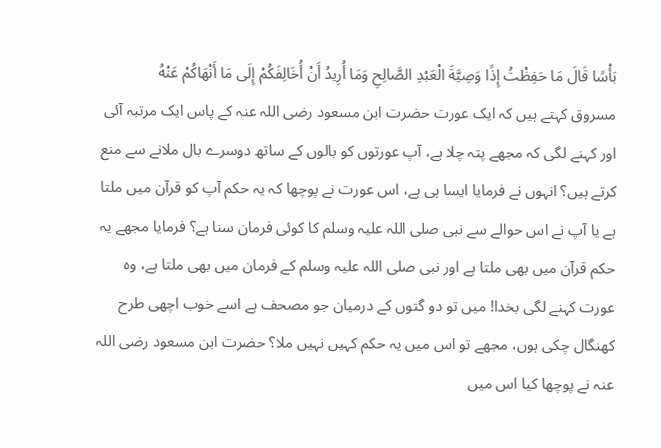بَأْسًا قَالَ مَا حَفِظْتُ إِذًا وَصِيَّةَ الْعَبْدِ الصَّالِحِ وَمَا أُرِيدُ أَنْ أُخَالِفَكُمْ إِلَى مَا أَنْهَاكُمْ عَنْهُ
مسروق کہتے ہیں کہ ایک عورت حضرت ابن مسعود رضی اللہ عنہ کے پاس ایک مرتبہ آئی اور کہنے لگی کہ مجھے پتہ چلا ہے، آپ عورتوں کو بالوں کے ساتھ دوسرے بال ملانے سے منع کرتے ہیں؟ انہوں نے فرمایا ایسا ہی ہے، اس عورت نے پوچھا کہ یہ حکم آپ کو قرآن میں ملتا ہے یا آپ نے اس حوالے سے نبی صلی اللہ علیہ وسلم کا کوئی فرمان سنا ہے؟ فرمایا مجھے یہ حکم قرآن میں بھی ملتا ہے اور نبی صلی اللہ علیہ وسلم کے فرمان میں بھی ملتا ہے، وہ عورت کہنے لگی بخدا! میں تو دو گتوں کے درمیان جو مصحف ہے اسے خوب اچھی طرح کھنگال چکی ہوں، مجھے تو اس میں یہ حکم کہیں نہیں ملا؟ حضرت ابن مسعود رضی اللہ عنہ نے پوچھا کیا اس میں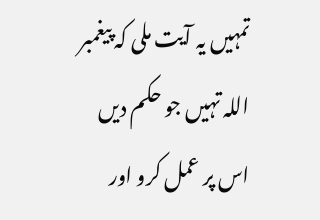تمہیں یہ آیت ملی کہ پیغمبر اللہ تہیں جو حکم دیں اس پر عمل کرو اور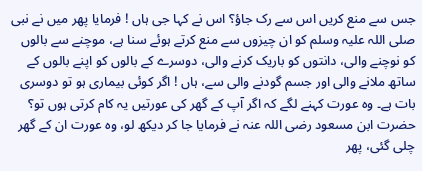جس سے منع کریں اس سے رک جاؤ؟ اس نے کہا جی ہاں ! فرمایا پھر میں نے نبی صلی اللہ علیہ وسلم کو ان چیزوں سے منع کرتے ہوئے سنا ہے، موچنے سے بالوں کو نوچنے والی، دانتوں کو باریک کرنے والی، دوسرے کے بالوں کو اپنے بالوں کے ساتھ ملانے والی اور جسم گودنے والی سے، ہاں ! اگر کوئی بیماری ہو تو دوسری بات ہے۔ وہ عورت کہنے لگے کہ اگر آپ کے گھر کی عورتیں یہ کام کرتی ہوں تو؟ حضرت ابن مسعود رضی اللہ عنہ نے فرمایا جا کر دیکھ لو، وہ عورت ان کے گھر چلی گئی، پھر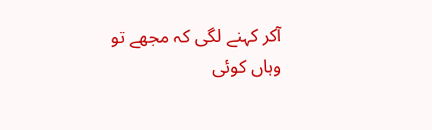آکر کہنے لگی کہ مجھے تو وہاں کوئی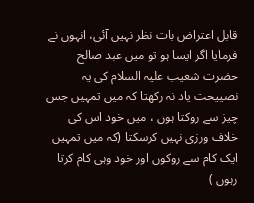قابل اعتراض بات نظر نہیں آئی، انہوں نے فرمایا اگر ایسا ہو تو میں عبد صالح حضرت شعیب علیہ السلام کی یہ نصییحت یاد نہ رکھتا کہ میں تمہیں جس چیز سے روکتا ہوں ، میں خود اس کی خلاف ورزی نہیں کرسکتا (کہ میں تمہیں ایک کام سے روکوں اور خود وہی کام کرتا رہوں )